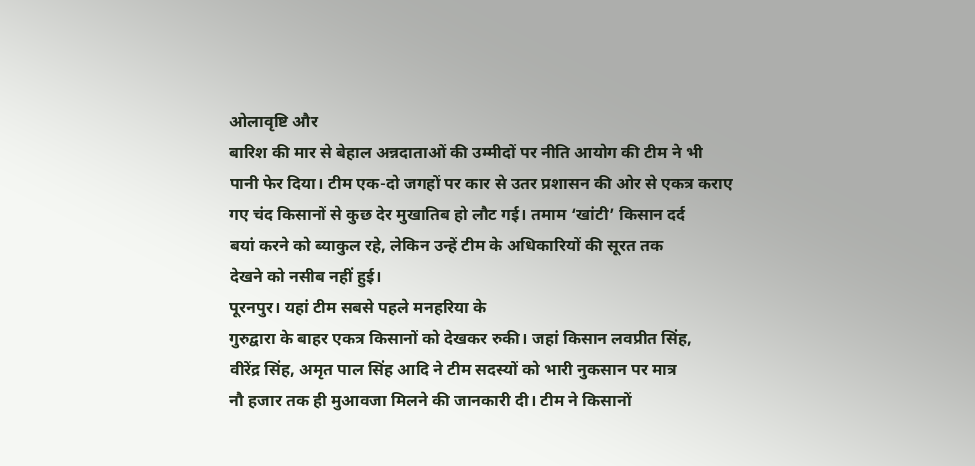ओलावृष्टि और
बारिश की मार से बेहाल अन्नदाताओं की उम्मीदों पर नीति आयोग की टीम ने भी
पानी फेर दिया। टीम एक-दो जगहों पर कार से उतर प्रशासन की ओर से एकत्र कराए
गए चंद किसानों से कुछ देर मुखातिब हो लौट गई। तमाम ‘खांटी’ किसान दर्द
बयां करने को ब्याकुल रहे, लेकिन उन्हें टीम के अधिकारियों की सूरत तक
देखने को नसीब नहीं हुई।
पूरनपुर। यहां टीम सबसे पहले मनहरिया के
गुरुद्वारा के बाहर एकत्र किसानों को देखकर रुकी। जहां किसान लवप्रीत सिंह,
वीरेंद्र सिंह, अमृत पाल सिंह आदि ने टीम सदस्यों को भारी नुकसान पर मात्र
नौ हजार तक ही मुआवजा मिलने की जानकारी दी। टीम ने किसानों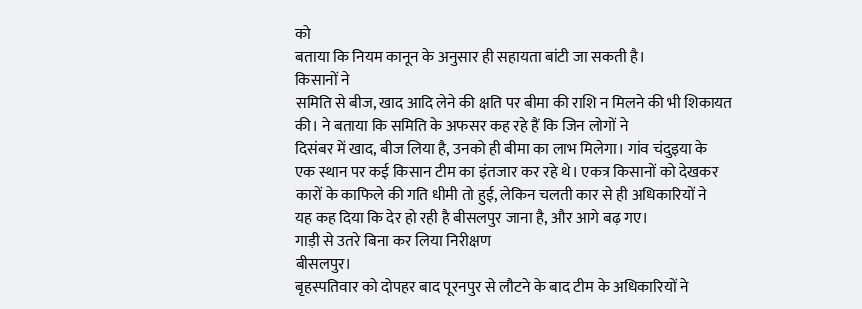को
बताया कि नियम कानून के अनुसार ही सहायता बांटी जा सकती है।
किसानों ने
समिति से बीज, खाद आदि लेने की क्षति पर बीमा की राशि न मिलने की भी शिकायत
की। ने बताया कि समिति के अफसर कह रहे हैं कि जिन लोगों ने
दिसंबर में खाद, बीज लिया है, उनको ही बीमा का लाभ मिलेगा। गांव चंदुइया के
एक स्थान पर कई किसान टीम का इंतजार कर रहे थे। एकत्र किसानों को देखकर
कारों के काफिले की गति धीमी तो हुई, लेकिन चलती कार से ही अधिकारियों ने
यह कह दिया कि देर हो रही है बीसलपुर जाना है, और आगे बढ़ गए।
गाड़ी से उतरे बिना कर लिया निरीक्षण
बीसलपुर।
बृहस्पतिवार को दोपहर बाद पूरनपुर से लौटने के बाद टीम के अधिकारियों ने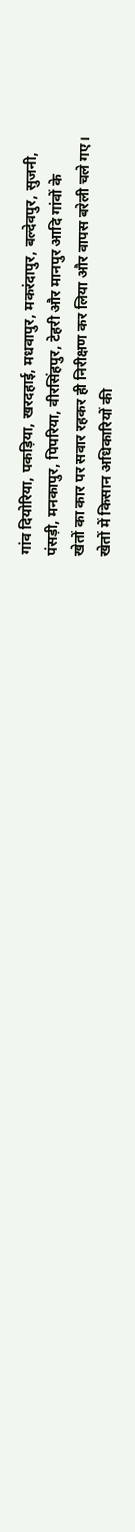गांव दियोरिया, पकड़िया, खरदहाई, मधवापुर, मकरंदापुर, बल्देवपुर, सुजनी,
पंसड़ी, मनकापुर, पिपरिया, वीरसिंहपुर, टेहरी और मानपुर आदि गांवों के
खेतों का कार पर सवार रहकर ही निरीक्षण कर लिया और वापस बरेली चले गए।
खेतों में किसान अधिकारियों की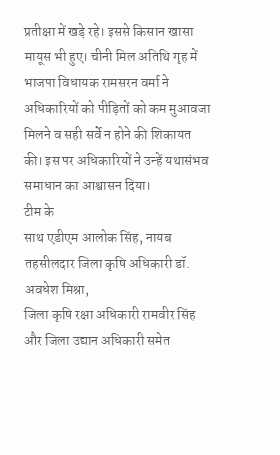प्रतीक्षा में खड़े रहे। इससे किसान खासा
मायूस भी हुए। चीनी मिल अतिथि गृह में भाजपा विधायक रामसरन वर्मा ने
अधिकारियों को पीड़ितों को कम मुआवजा मिलने व सही सर्वे न होने की शिकायत
की। इस पर अधिकारियों ने उन्हें यथासंभव समाधान का आश्वासन दिया।
टीम के
साथ एडीएम आलोक सिंह, नायब तहसीलदार जिला कृषि अधिकारी डॉ. अवधेश मिश्रा,
जिला कृषि रक्षा अधिकारी रामवीर सिंह और जिला उद्यान अधिकारी समेत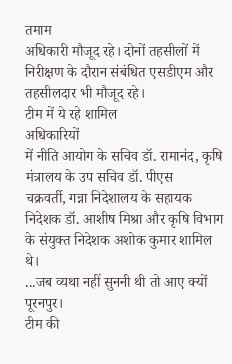तमाम
अधिकारी मौजूद रहे। दोनों तहसीलों में निरीक्षण के दौरान संबंधित एसडीएम और
तहसीलदार भी मौजूद रहे।
टीम में ये रहे शामिल
अधिकारियों
में नीति आयोग के सचिव डॉ. रामानंद, कृषि मंत्रालय के उप सचिव डॉ. पीएस
चक्रवर्ती, गन्ना निदेशालय के सहायक निदेशक डॉ. आशीष मिश्रा और कृषि विभाग
के संयुक्त निदेशक अशोक कुमार शामिल थे।
...जब व्यथा नहीं सुननी थी तो आए क्यों
पूरनपुर।
टीम की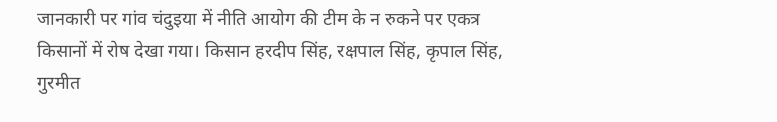जानकारी पर गांव चंदुइया में नीति आयोग की टीम के न रुकने पर एकत्र
किसानों में रोष देखा गया। किसान हरदीप सिंह, रक्षपाल सिंह, कृपाल सिंह,
गुरमीत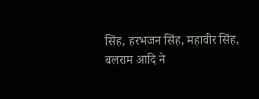सिंह, हरभजन सिंह, महावीर सिंह, बलराम आदि ने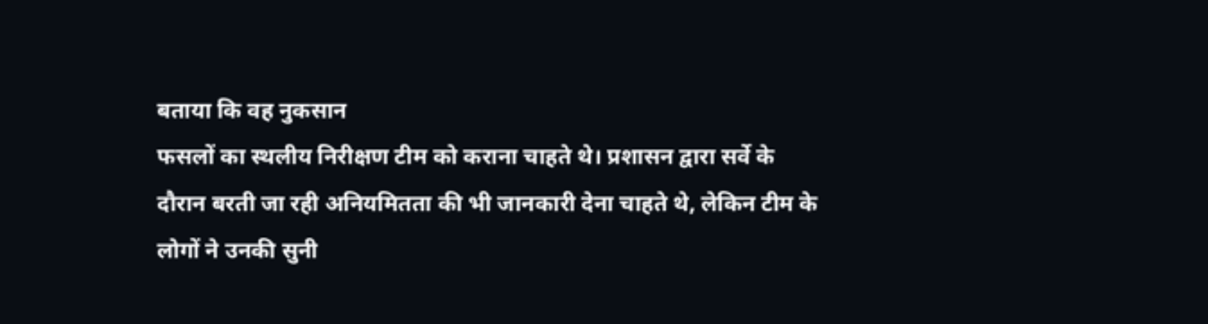बताया कि वह नुकसान
फसलों का स्थलीय निरीक्षण टीम को कराना चाहते थे। प्रशासन द्वारा सर्वे के
दौरान बरती जा रही अनियमितता की भी जानकारी देना चाहते थे, लेकिन टीम के
लोगों ने उनकी सुनी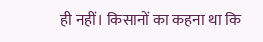ही नहीं। किसानों का कहना था कि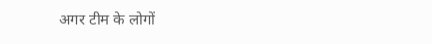अगर टीम के लोगों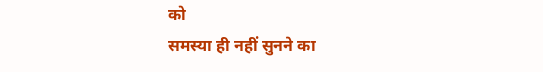को
समस्या ही नहीं सुनने का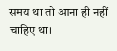समय था तो आना ही नहीं चाहिए था।